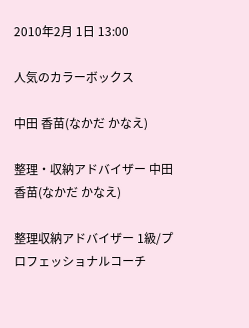2010年2月 1日 13:00

人気のカラーボックス

中田 香苗(なかだ かなえ)

整理・収納アドバイザー 中田 香苗(なかだ かなえ)

整理収納アドバイザー 1級/プロフェッショナルコーチ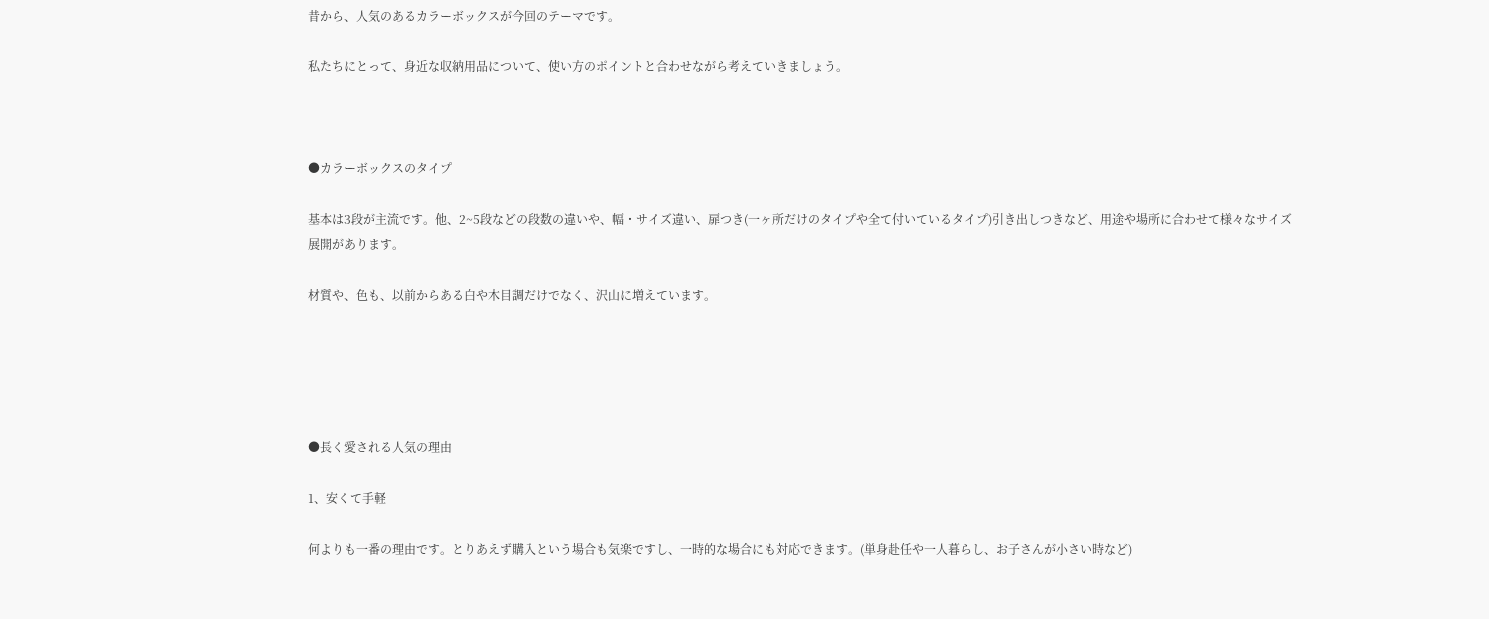昔から、人気のあるカラーボックスが今回のテーマです。

私たちにとって、身近な収納用品について、使い方のポイントと合わせながら考えていきましょう。



●カラーボックスのタイプ

基本は3段が主流です。他、2~5段などの段数の違いや、幅・サイズ違い、扉つき(一ヶ所だけのタイプや全て付いているタイプ)引き出しつきなど、用途や場所に合わせて様々なサイズ展開があります。

材質や、色も、以前からある白や木目調だけでなく、沢山に増えています。





●長く愛される人気の理由

1、安くて手軽

何よりも一番の理由です。とりあえず購入という場合も気楽ですし、一時的な場合にも対応できます。(単身赴任や一人暮らし、お子さんが小さい時など)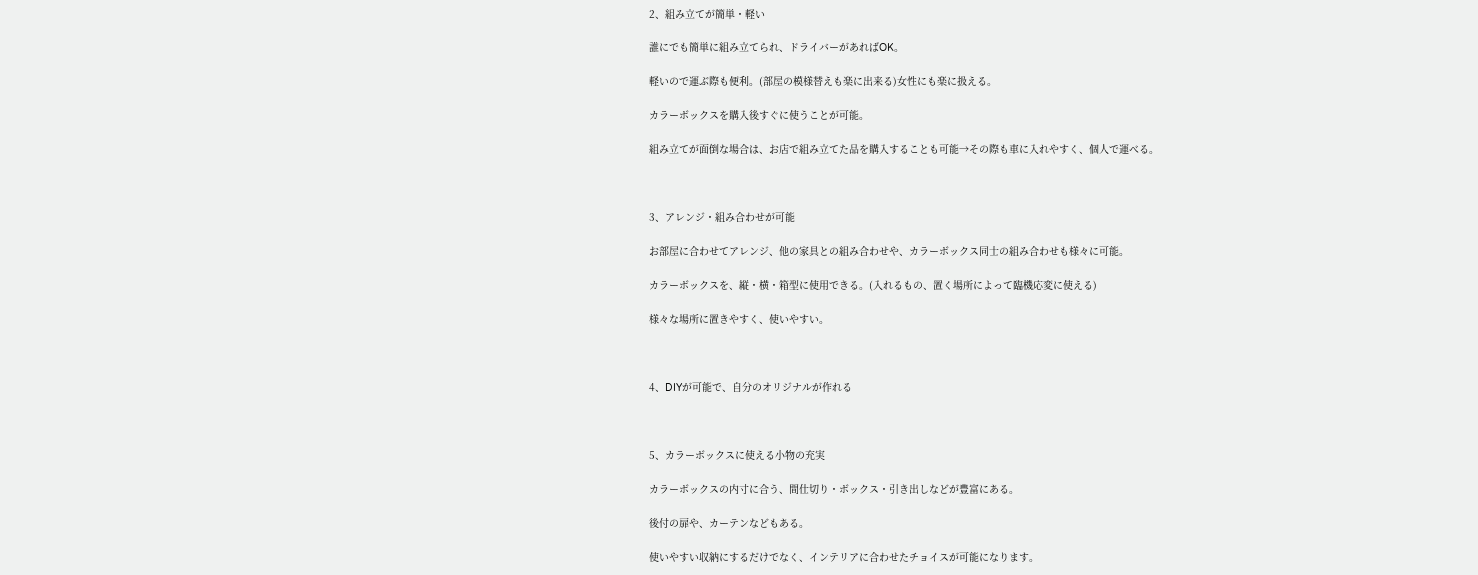2、組み立てが簡単・軽い

誰にでも簡単に組み立てられ、ドライバーがあればOK。

軽いので運ぶ際も便利。(部屋の模様替えも楽に出来る)女性にも楽に扱える。

カラーボックスを購入後すぐに使うことが可能。

組み立てが面倒な場合は、お店で組み立てた品を購入することも可能→その際も車に入れやすく、個人で運べる。



3、アレンジ・組み合わせが可能

お部屋に合わせてアレンジ、他の家具との組み合わせや、カラーボックス同士の組み合わせも様々に可能。

カラーボックスを、縦・横・箱型に使用できる。(入れるもの、置く場所によって臨機応変に使える)

様々な場所に置きやすく、使いやすい。



4、DIYが可能で、自分のオリジナルが作れる



5、カラーボックスに使える小物の充実

カラーボックスの内寸に合う、間仕切り・ボックス・引き出しなどが豊富にある。

後付の扉や、カーテンなどもある。

使いやすい収納にするだけでなく、インテリアに合わせたチョイスが可能になります。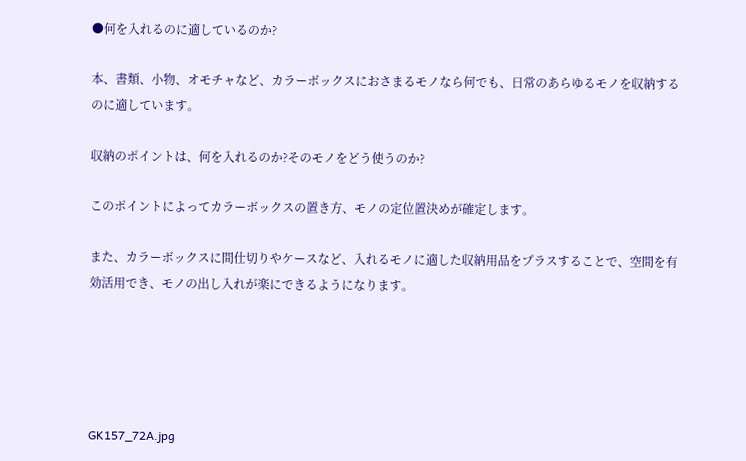●何を入れるのに適しているのか?

本、書類、小物、オモチャなど、カラーボックスにおさまるモノなら何でも、日常のあらゆるモノを収納するのに適しています。

収納のポイントは、何を入れるのか?そのモノをどう使うのか?

このポイントによってカラーボックスの置き方、モノの定位置決めが確定します。

また、カラーボックスに間仕切りやケースなど、入れるモノに適した収納用品をプラスすることで、空間を有効活用でき、モノの出し入れが楽にできるようになります。





GK157_72A.jpg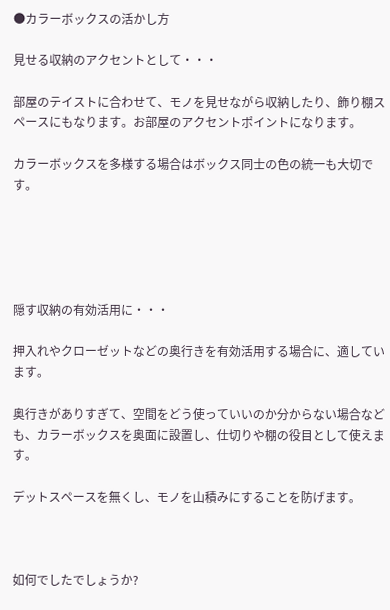●カラーボックスの活かし方

見せる収納のアクセントとして・・・

部屋のテイストに合わせて、モノを見せながら収納したり、飾り棚スペースにもなります。お部屋のアクセントポイントになります。

カラーボックスを多様する場合はボックス同士の色の統一も大切です。





隠す収納の有効活用に・・・

押入れやクローゼットなどの奥行きを有効活用する場合に、適しています。

奥行きがありすぎて、空間をどう使っていいのか分からない場合なども、カラーボックスを奥面に設置し、仕切りや棚の役目として使えます。

デットスペースを無くし、モノを山積みにすることを防げます。



如何でしたでしょうか?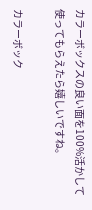カラーボックスの良い面を100%活かして使ってもらえたら嬉しいですね。

カラーボック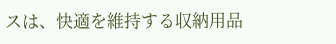スは、快適を維持する収納用品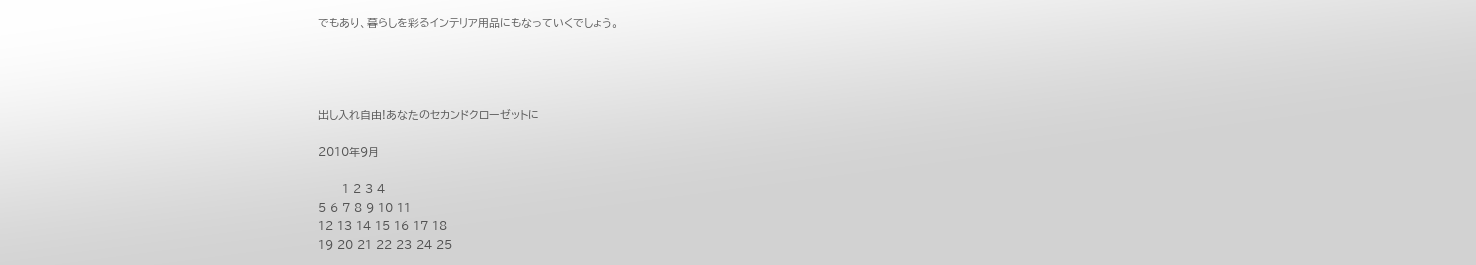でもあり、暮らしを彩るインテリア用品にもなっていくでしょう。




出し入れ自由!あなたのセカンドクローゼットに

2010年9月

      1 2 3 4
5 6 7 8 9 10 11
12 13 14 15 16 17 18
19 20 21 22 23 24 25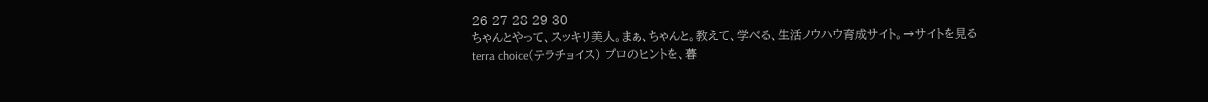26 27 28 29 30
ちゃんとやって、スッキリ美人。まぁ、ちゃんと。教えて、学べる、生活ノウハウ育成サイト。→サイトを見る
terra choice(テラチョイス) プロのヒントを、暮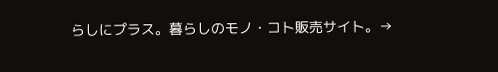らしにプラス。暮らしのモノ・コト販売サイト。→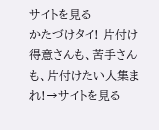サイトを見る
かたづけタイ! 片付け得意さんも、苦手さんも、片付けたい人集まれ!→サイトを見る